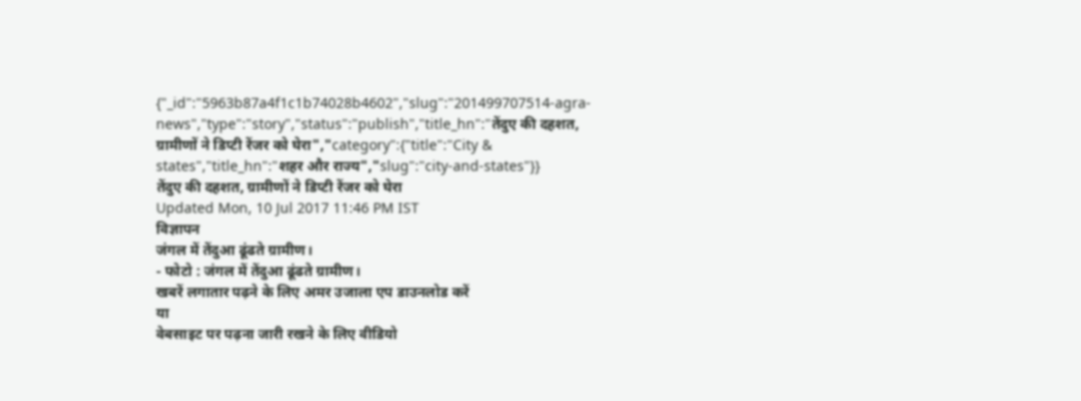{"_id":"5963b87a4f1c1b74028b4602","slug":"201499707514-agra-news","type":"story","status":"publish","title_hn":"तेंदुए की दहशत, ग्रामीणों ने डिप्टी रेंजर को घेरा","category":{"title":"City & states","title_hn":"शहर और राज्य","slug":"city-and-states"}}
तेंदुए की दहशत, ग्रामीणों ने डिप्टी रेंजर को घेरा
Updated Mon, 10 Jul 2017 11:46 PM IST
विज्ञापन
जंगल में तेंदुआ ढूंढते ग्रामीण।
- फोटो : जंगल में तेंदुआ ढूंढते ग्रामीण।
खबरें लगातार पढ़ने के लिए अमर उजाला एप डाउनलोड करें
या
वेबसाइट पर पढ़ना जारी रखने के लिए वीडियो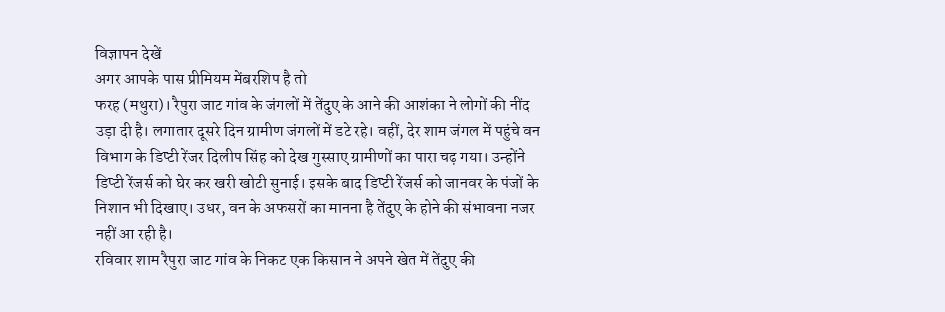विज्ञापन देखें
अगर आपके पास प्रीमियम मेंबरशिप है तो
फरह (मथुरा)। रैपुरा जाट गांव के जंगलों में तेंदुए के आने की आशंका ने लोगों की नींद उड़ा दी है। लगातार दूसरे दिन ग्रामीण जंगलों में डटे रहे। वहीं, देर शाम जंगल में पहुंचे वन विभाग के डिप्टी रेंजर दिलीप सिंह को देख गुस्साए ग्रामीणों का पारा चढ़ गया। उन्होंने डिप्टी रेंजर्स को घेर कर खरी खोटी सुनाई। इसके बाद डिप्टी रेंजर्स को जानवर के पंजों के निशान भी दिखाए। उधर, वन के अफसरों का मानना है तेंदुए के होने की संभावना नजर नहीं आ रही है।
रविवार शाम रैपुरा जाट गांव के निकट एक किसान ने अपने खेत में तेंदुए की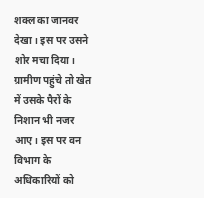शक्ल का जानवर देखा। इस पर उसने शोर मचा दिया। ग्रामीण पहुंचे तो खेत में उसके पैरों के निशान भी नजर आए। इस पर वन विभाग के अधिकारियों को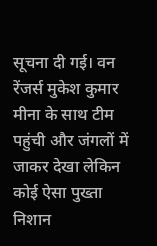सूचना दी गई। वन रेंजर्स मुकेश कुमार मीना के साथ टीम पहुंची और जंगलों में जाकर देखा लेकिन कोई ऐसा पुख्ता निशान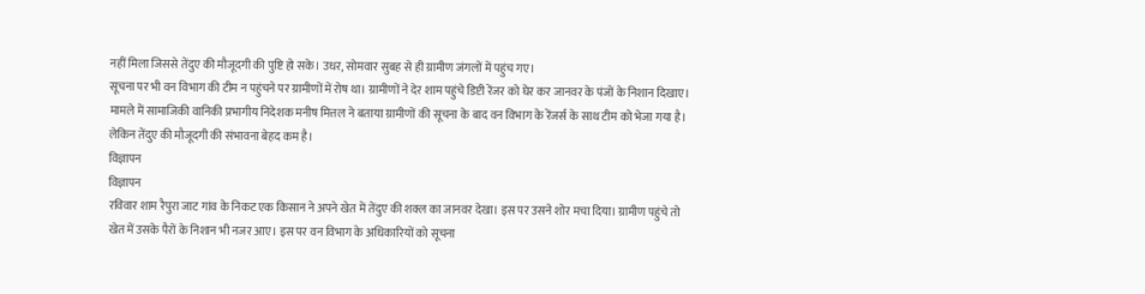नहीं मिला जिससे तेंदुए की मौजूदगी की पुष्टि हो सके। उधर, सोमवार सुबह से ही ग्रामीण जंगलों में पहुंच गए।
सूचना पर भी वन विभाग की टीम न पहुंचने पर ग्रामीणों में रोष था। ग्रामीणों ने देर शाम पहुंचे डिप्टी रेंजर को घेर कर जानवर के पंजों के निशान दिखाए। मामले में सामाजिकी वानिकी प्रभागीय निदेशक मनीष मित्तल ने बताया ग्रामीणों की सूचना के बाद वन विभाग के रेंजर्स के साथ टीम को भेजा गया है। लेकिन तेंदुए की मौजूदगी की संभावना बेहद कम है।
विज्ञापन
विज्ञापन
रविवार शाम रैपुरा जाट गांव के निकट एक किसान ने अपने खेत में तेंदुए की शक्ल का जानवर देखा। इस पर उसने शोर मचा दिया। ग्रामीण पहुंचे तो खेत में उसके पैरों के निशान भी नजर आए। इस पर वन विभाग के अधिकारियों को सूचना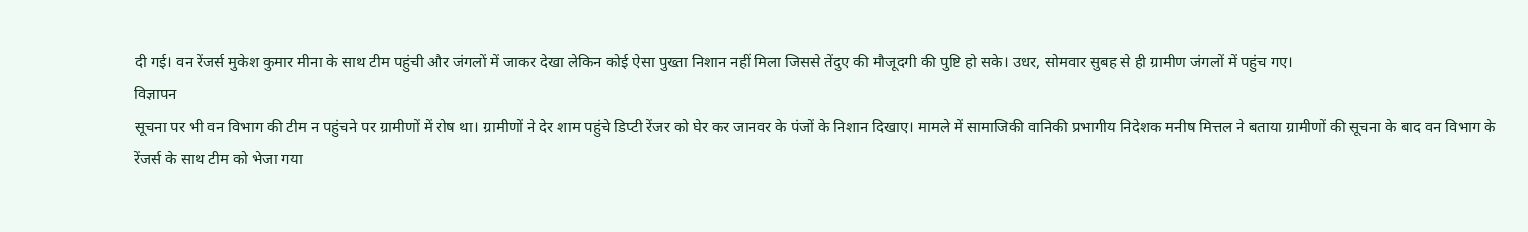दी गई। वन रेंजर्स मुकेश कुमार मीना के साथ टीम पहुंची और जंगलों में जाकर देखा लेकिन कोई ऐसा पुख्ता निशान नहीं मिला जिससे तेंदुए की मौजूदगी की पुष्टि हो सके। उधर, सोमवार सुबह से ही ग्रामीण जंगलों में पहुंच गए।
विज्ञापन
सूचना पर भी वन विभाग की टीम न पहुंचने पर ग्रामीणों में रोष था। ग्रामीणों ने देर शाम पहुंचे डिप्टी रेंजर को घेर कर जानवर के पंजों के निशान दिखाए। मामले में सामाजिकी वानिकी प्रभागीय निदेशक मनीष मित्तल ने बताया ग्रामीणों की सूचना के बाद वन विभाग के रेंजर्स के साथ टीम को भेजा गया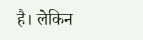है। लेकिन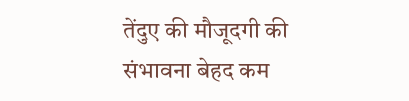तेंदुए की मौजूदगी की संभावना बेहद कम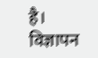है।
विज्ञापन